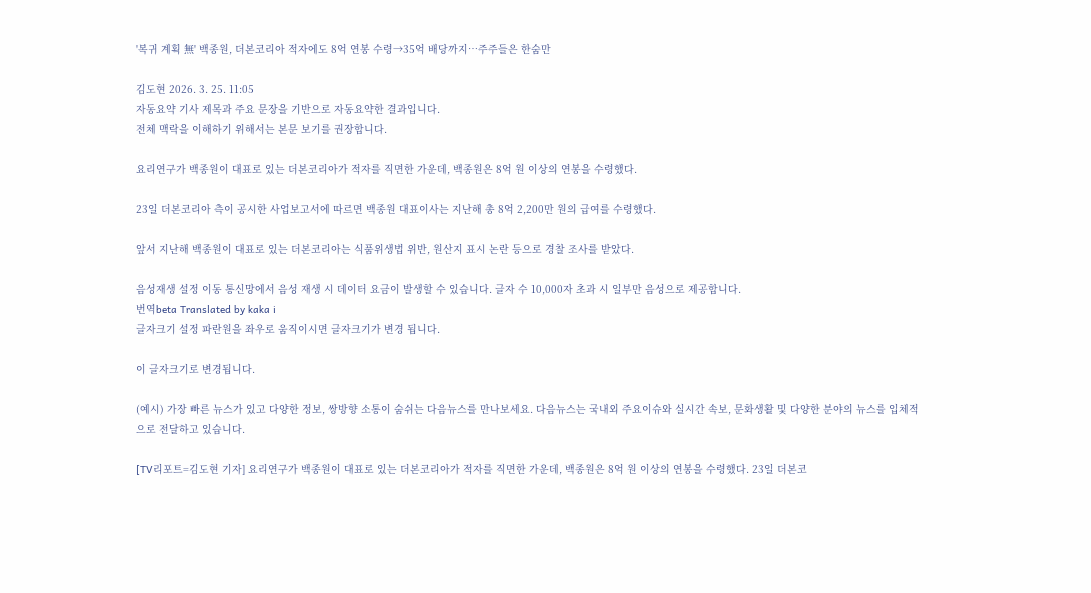'복귀 계획 無' 백종원, 더본코리아 적자에도 8억 연봉 수령→35억 배당까지…주주들은 한숨만

김도현 2026. 3. 25. 11:05
자동요약 기사 제목과 주요 문장을 기반으로 자동요약한 결과입니다.
전체 맥락을 이해하기 위해서는 본문 보기를 권장합니다.

요리연구가 백종원이 대표로 있는 더본코리아가 적자를 직면한 가운데, 백종원은 8억 원 이상의 연봉을 수령했다.

23일 더본코리아 측이 공시한 사업보고서에 따르면 백종원 대표이사는 지난해 총 8억 2,200만 원의 급여를 수령했다.

앞서 지난해 백종원이 대표로 있는 더본코리아는 식품위생법 위반, 원산지 표시 논란 등으로 경찰 조사를 받았다.

음성재생 설정 이동 통신망에서 음성 재생 시 데이터 요금이 발생할 수 있습니다. 글자 수 10,000자 초과 시 일부만 음성으로 제공합니다.
번역beta Translated by kaka i
글자크기 설정 파란원을 좌우로 움직이시면 글자크기가 변경 됩니다.

이 글자크기로 변경됩니다.

(예시) 가장 빠른 뉴스가 있고 다양한 정보, 쌍방향 소통이 숨쉬는 다음뉴스를 만나보세요. 다음뉴스는 국내외 주요이슈와 실시간 속보, 문화생활 및 다양한 분야의 뉴스를 입체적으로 전달하고 있습니다.

[TV리포트=김도현 기자] 요리연구가 백종원이 대표로 있는 더본코리아가 적자를 직면한 가운데, 백종원은 8억 원 이상의 연봉을 수령했다. 23일 더본코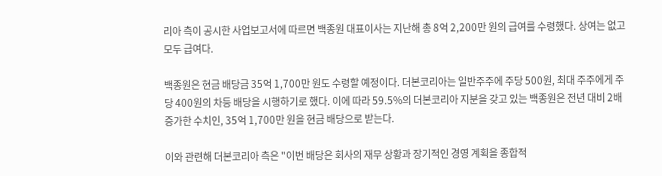리아 측이 공시한 사업보고서에 따르면 백종원 대표이사는 지난해 총 8억 2,200만 원의 급여를 수령했다. 상여는 없고 모두 급여다.

백종원은 현금 배당금 35억 1,700만 원도 수령할 예정이다. 더본코리아는 일반주주에 주당 500원, 최대 주주에게 주당 400원의 차등 배당을 시행하기로 했다. 이에 따라 59.5%의 더본코리아 지분을 갖고 있는 백종원은 전년 대비 2배 증가한 수치인, 35억 1,700만 원을 현금 배당으로 받는다.

이와 관련해 더본코리아 측은 "이번 배당은 회사의 재무 상황과 장기적인 경영 계획을 종합적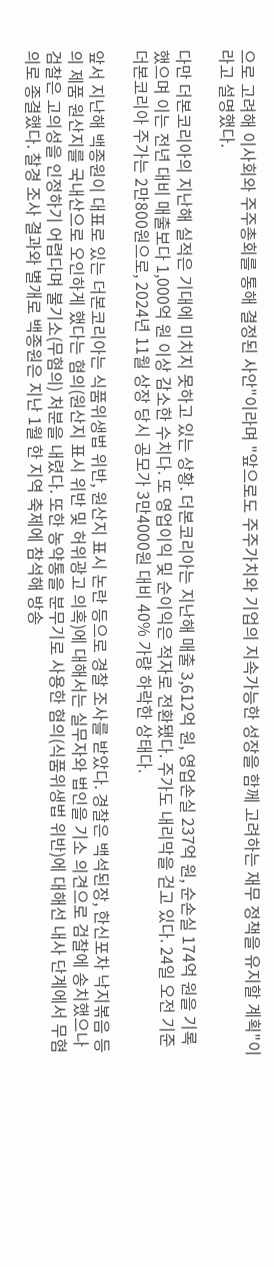으로 고려해 이사회와 주주총회를 통해 결정된 사안"이라며 "앞으로도 주주가치와 기업의 지속가능한 성장을 함께 고려하는 재무 정책을 유지할 계획"이라고 설명했다.

다만 더본코리아의 지난해 실적은 기대에 미치지 못하고 있는 상황. 더본코리아는 지난해 매출 3,612억 원, 영업손실 237억 원, 순손실 174억 원을 기록했으며 이는 전년 대비 매출보다 1,000억 원 이상 감소한 수치다. 또 영업이익 및 순이익은 적자로 전환됐다. 주가도 내리막을 걷고 있다. 24일 오전 기준 더본코리아 주가는 2만800원으로, 2024년 11월 상장 당시 공모가 3만4000원 대비 40% 가량 하락한 상태다.

앞서 지난해 백종원이 대표로 있는 더본코리아는 식품위생법 위반, 원산지 표시 논란 등으로 경찰 조사를 받았다. 경찰은 백석된장, 한신포차 낙지볶음 등의 제품 원산지를 국내산으로 오인하게 했다는 혐의(원산지 표시 위반 및 허위광고 의혹)에 대해서는 실무자와 법인을 기소 의견으로 검찰에 송치했으나 검찰은 고의성을 인정하기 어렵다며 불기소(무혐의) 처분을 내렸다. 또한 농약통을 분무기로 사용한 혐의(식품위생법 위반)에 대해선 내사 단계에서 무혐의로 종결했다. 찰경 조사 결과와 별개로 백종원은 지난 1월 한 지역 축제에 참석해 방송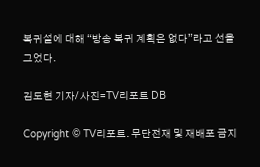복귀설에 대해 “방송 복귀 계획은 없다”라고 선을 그었다.

김도현 기자/ 사진=TV리포트 DB

Copyright © TV리포트. 무단전재 및 재배포 금지